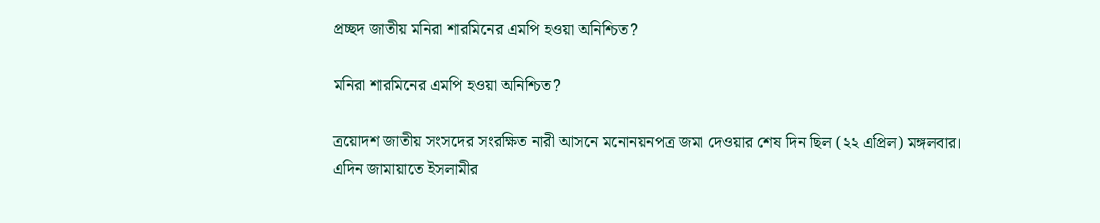প্রচ্ছদ জাতীয় মনিরা শারমিনের এমপি হওয়া অনিশ্চিত?

মনিরা শারমিনের এমপি হওয়া অনিশ্চিত?

ত্রয়োদশ জাতীয় সংসদের সংরক্ষিত নারী আসনে মনোনয়নপত্র জমা দেওয়ার শেষ দিন ছিল (২২ এপ্রিল) মঙ্গলবার। এদিন জামায়াতে ইসলামীর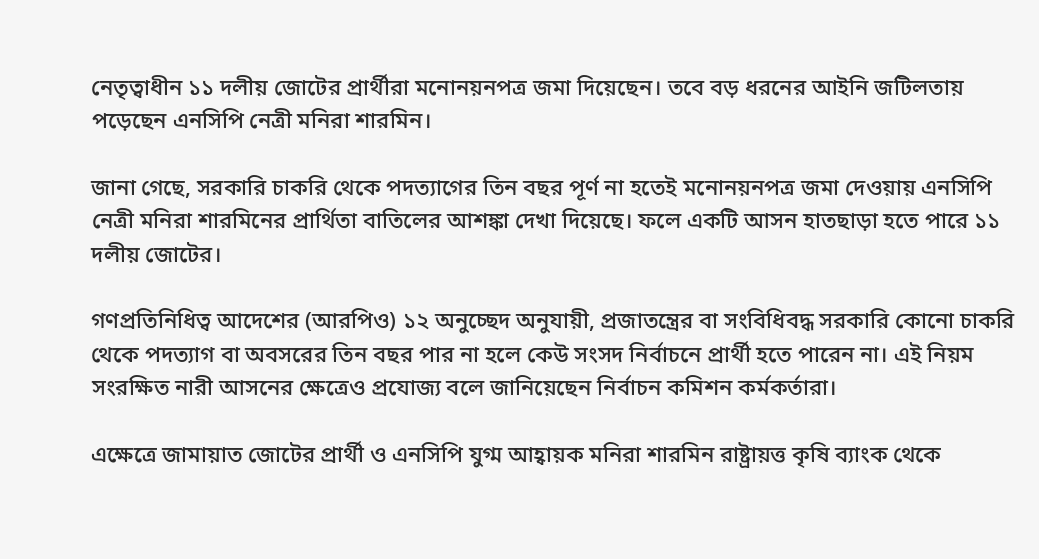নেতৃত্বাধীন ১১ দলীয় জোটের প্রার্থীরা মনোনয়নপত্র জমা দিয়েছেন। তবে বড় ধরনের আইনি জটিলতায় পড়েছেন এনসিপি নেত্রী মনিরা শারমিন।

জানা গেছে, সরকারি চাকরি থেকে পদত্যাগের তিন বছর পূর্ণ না হতেই মনোনয়নপত্র জমা দেওয়ায় এনসিপি নেত্রী মনিরা শারমিনের প্রার্থিতা বাতিলের আশঙ্কা দেখা দিয়েছে। ফলে একটি আসন হাতছাড়া হতে পারে ১১ দলীয় জোটের।

গণপ্রতিনিধিত্ব আদেশের (আরপিও) ১২ অনুচ্ছেদ অনুযায়ী, প্রজাতন্ত্রের বা সংবিধিবদ্ধ সরকারি কোনো চাকরি থেকে পদত্যাগ বা অবসরের তিন বছর পার না হলে কেউ সংসদ নির্বাচনে প্রার্থী হতে পারেন না। এই নিয়ম সংরক্ষিত নারী আসনের ক্ষেত্রেও প্রযোজ্য বলে জানিয়েছেন নির্বাচন কমিশন কর্মকর্তারা।

এক্ষেত্রে জামায়াত জোটের প্রার্থী ও এনসিপি যুগ্ম আহ্বায়ক মনিরা শারমিন রাষ্ট্রায়ত্ত কৃষি ব্যাংক থেকে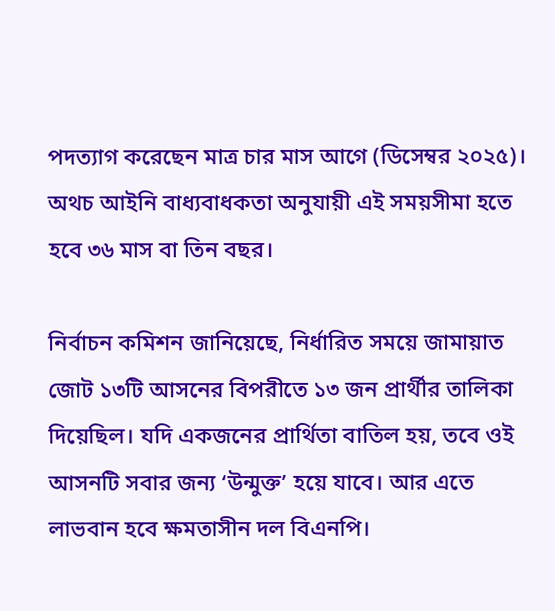পদত্যাগ করেছেন মাত্র চার মাস আগে (ডিসেম্বর ২০২৫)। অথচ আইনি বাধ্যবাধকতা অনুযায়ী এই সময়সীমা হতে হবে ৩৬ মাস বা তিন বছর।

নির্বাচন কমিশন জানিয়েছে, নির্ধারিত সময়ে জামায়াত জোট ১৩টি আসনের বিপরীতে ১৩ জন প্রার্থীর তালিকা দিয়েছিল। যদি একজনের প্রার্থিতা বাতিল হয়, তবে ওই আসনটি সবার জন্য ‘উন্মুক্ত’ হয়ে যাবে। আর এতে লাভবান হবে ক্ষমতাসীন দল বিএনপি।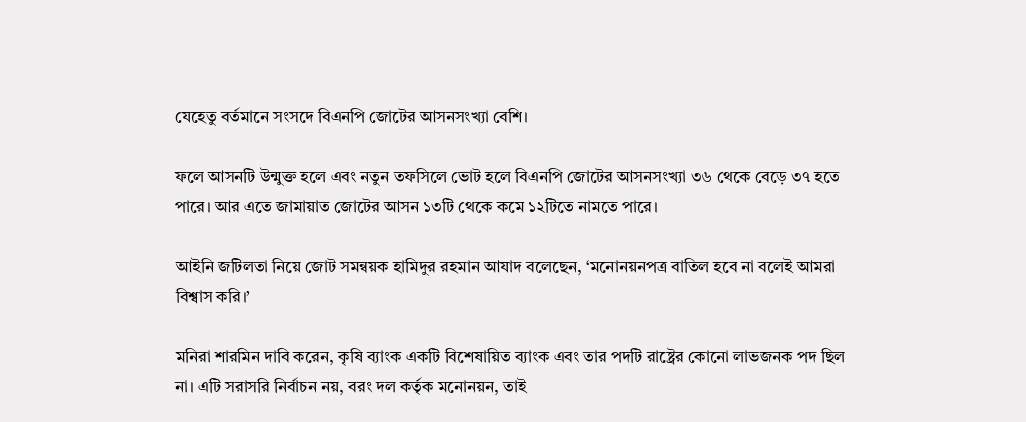যেহেতু বর্তমানে সংসদে বিএনপি জোটের আসনসংখ্যা বেশি।

ফলে আসনটি উন্মুক্ত হলে এবং নতুন তফসিলে ভোট হলে বিএনপি জোটের আসনসংখ্যা ৩৬ থেকে বেড়ে ৩৭ হতে পারে। আর এতে জামায়াত জোটের আসন ১৩টি থেকে কমে ১২টিতে নামতে পারে।

আইনি জটিলতা নিয়ে জোট সমন্বয়ক হামিদুর রহমান আযাদ বলেছেন, ‘মনোনয়নপত্র বাতিল হবে না বলেই আমরা বিশ্বাস করি।’

মনিরা শারমিন দাবি করেন, কৃষি ব্যাংক একটি বিশেষায়িত ব্যাংক এবং তার পদটি রাষ্ট্রের কোনো লাভজনক পদ ছিল না। এটি সরাসরি নির্বাচন নয়, বরং দল কর্তৃক মনোনয়ন, তাই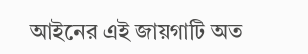আইনের এই জায়গাটি অত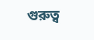গুরুত্ব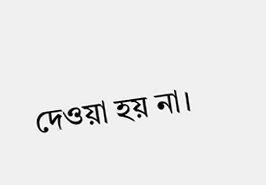দেওয়া হয় না।